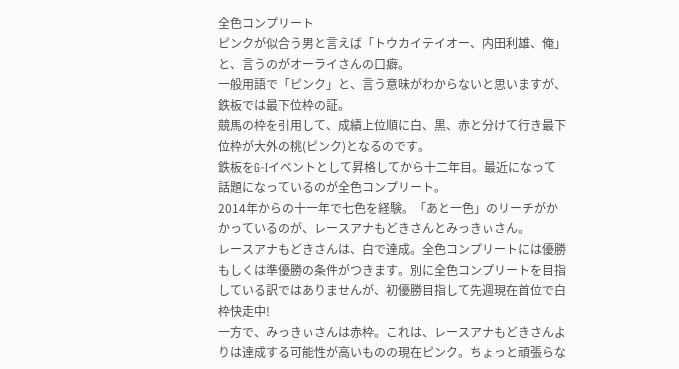全色コンプリート
ピンクが似合う男と言えば「トウカイテイオー、内田利雄、俺」と、言うのがオーライさんの口癖。
一般用語で「ピンク」と、言う意味がわからないと思いますが、鉄板では最下位枠の証。
競馬の枠を引用して、成績上位順に白、黒、赤と分けて行き最下位枠が大外の桃(ピンク)となるのです。
鉄板をG-Ⅰイベントとして昇格してから十二年目。最近になって話題になっているのが全色コンプリート。
2014年からの十一年で七色を経験。「あと一色」のリーチがかかっているのが、レースアナもどきさんとみっきぃさん。
レースアナもどきさんは、白で達成。全色コンプリートには優勝もしくは準優勝の条件がつきます。別に全色コンプリートを目指している訳ではありませんが、初優勝目指して先週現在首位で白枠快走中!
一方で、みっきぃさんは赤枠。これは、レースアナもどきさんよりは達成する可能性が高いものの現在ピンク。ちょっと頑張らな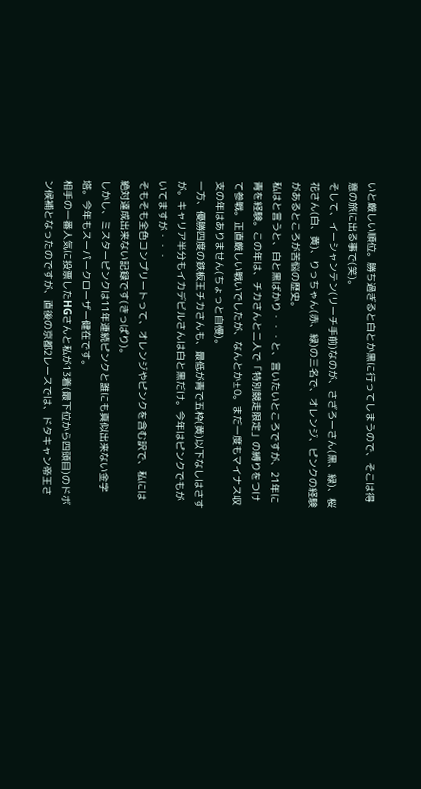いと厳しい順位。勝ち過ぎると白とか黒に行ってしまうので、そこは得意の旅に出る事で(笑)。
そして、イーシャンテン(リーチ手前)なのが、さざろーさん(黒、緑)、桜花さん(白、黄)、りっちゃん(赤、緑)の三名で、オレンジ、ピンクの経験があるところが苦悩の歴史。
私はと言うと、白と黒ばかり・・・と、言いたいところですが、21年に青を経験。この年は、チカさんと二人で「特別競走限定」の縛りをつけて参戦。正直厳しい戦いでしたが、なんとか±0。まだ一度もマイナス収支の年はありません(ちょっと自慢)。
一方、優勝四度の鉄板王チカさんも、最低が青で五枠(黄)以下なしはさすが。キャリア半分もイカデビルさんは白と黒だけ。今年はピンクでもがいてますが・・・
そもそも全色コンプリートって、オレンジやピンクを含む訳で、私には絶対達成出来ない記録です(きっぱり)。
しかし、ミスターピンクは11年連続ピンクと誰にも真似出来ない金字塔。今年もスーパークローザー健在です。
相手の一番人気に投票したHGさんと私が13着(最下位から四頭目)のドボン候補となったのですが、直後の京都2レースでは、ドタキャン帝王さ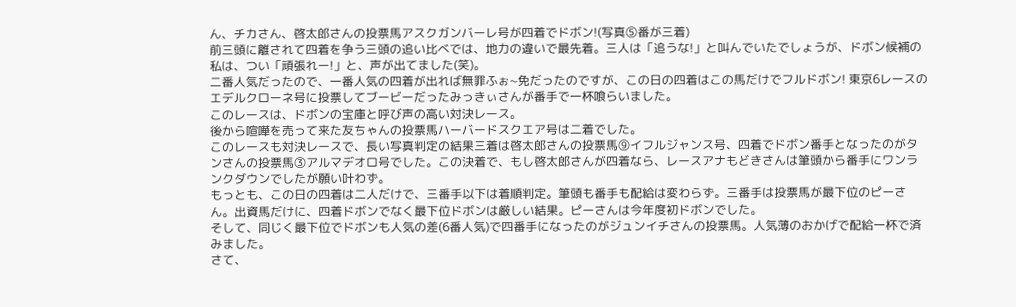ん、チカさん、啓太郎さんの投票馬アスクガンバーレ号が四着でドボン!(写真⑤番が三着)
前三頭に離されて四着を争う三頭の追い比べでは、地力の違いで最先着。三人は「追うな!」と叫んでいたでしょうが、ドボン候補の私は、つい「頑張れー!」と、声が出てました(笑)。
二番人気だったので、一番人気の四着が出れば無罪ふぉ~免だったのですが、この日の四着はこの馬だけでフルドボン! 東京6レースのエデルクローネ号に投票してブービーだったみっきぃさんが番手で一杯喰らいました。
このレースは、ドボンの宝庫と呼び声の高い対決レース。
後から喧嘩を売って来た友ちゃんの投票馬ハーバードスクエア号は二着でした。
このレースも対決レースで、長い写真判定の結果三着は啓太郎さんの投票馬⑨イフルジャンス号、四着でドボン番手となったのがタンさんの投票馬③アルマデオロ号でした。この決着で、もし啓太郎さんが四着なら、レースアナもどきさんは筆頭から番手にワンランクダウンでしたが願い叶わず。
もっとも、この日の四着は二人だけで、三番手以下は着順判定。筆頭も番手も配給は変わらず。三番手は投票馬が最下位のピーさん。出資馬だけに、四着ドボンでなく最下位ドボンは厳しい結果。ピーさんは今年度初ドボンでした。
そして、同じく最下位でドボンも人気の差(6番人気)で四番手になったのがジュンイチさんの投票馬。人気薄のおかげで配給一杯で済みました。
さて、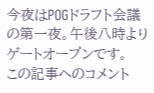今夜はPOGドラフト会議の第一夜。午後八時よりゲートオープンです。
この記事へのコメント